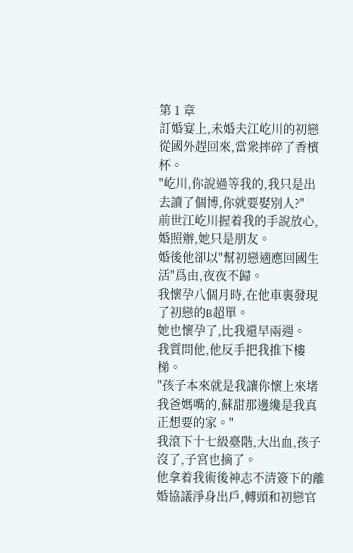第 1 章
訂婚宴上,未婚夫江屹川的初戀從國外趕回來,當衆摔碎了香檳杯。
"屹川,你說過等我的,我只是出去讀了個博,你就要娶別人?"
前世江屹川握着我的手說放心,婚照辦,她只是朋友。
婚後他卻以"幫初戀適應回國生活"爲由,夜夜不歸。
我懷孕八個月時,在他車裏發現了初戀的B超單。
她也懷孕了,比我還早兩週。
我質問他,他反手把我推下樓梯。
"孩子本來就是我讓你懷上來堵我爸媽嘴的,蘇甜那邊纔是我真正想要的家。"
我滾下十七級臺階,大出血,孩子沒了,子宮也摘了。
他拿着我術後神志不清簽下的離婚協議淨身出戶,轉頭和初戀官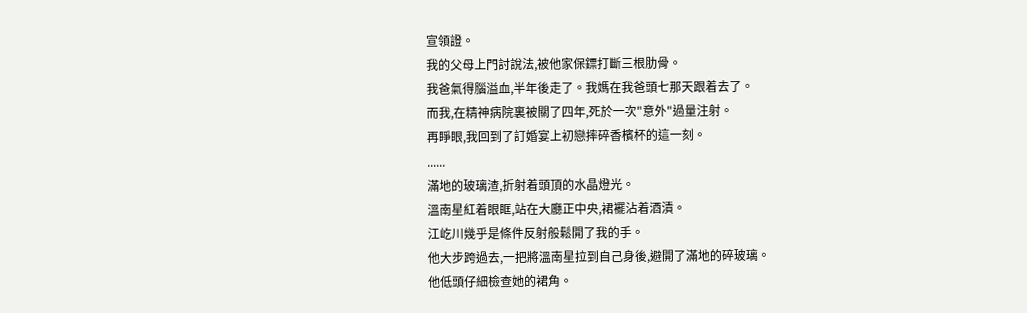宣領證。
我的父母上門討說法,被他家保鏢打斷三根肋骨。
我爸氣得腦溢血,半年後走了。我媽在我爸頭七那天跟着去了。
而我,在精神病院裏被關了四年,死於一次"意外"過量注射。
再睜眼,我回到了訂婚宴上初戀摔碎香檳杯的這一刻。
......
滿地的玻璃渣,折射着頭頂的水晶燈光。
溫南星紅着眼眶,站在大廳正中央,裙襬沾着酒漬。
江屹川幾乎是條件反射般鬆開了我的手。
他大步跨過去,一把將溫南星拉到自己身後,避開了滿地的碎玻璃。
他低頭仔細檢查她的裙角。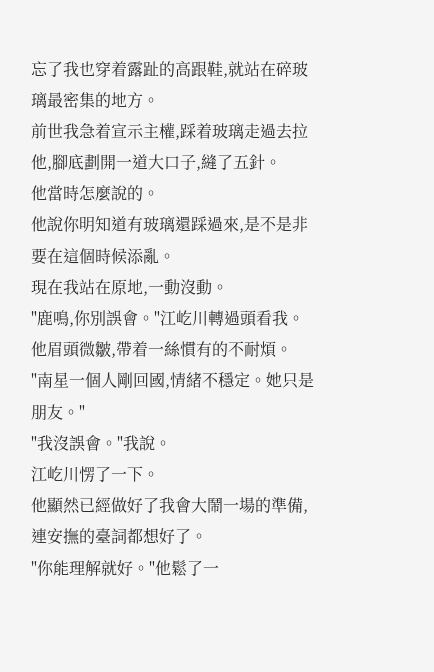忘了我也穿着露趾的高跟鞋,就站在碎玻璃最密集的地方。
前世我急着宣示主權,踩着玻璃走過去拉他,腳底劃開一道大口子,縫了五針。
他當時怎麼說的。
他說你明知道有玻璃還踩過來,是不是非要在這個時候添亂。
現在我站在原地,一動沒動。
"鹿鳴,你別誤會。"江屹川轉過頭看我。
他眉頭微皺,帶着一絲慣有的不耐煩。
"南星一個人剛回國,情緒不穩定。她只是朋友。"
"我沒誤會。"我說。
江屹川愣了一下。
他顯然已經做好了我會大鬧一場的準備,連安撫的臺詞都想好了。
"你能理解就好。"他鬆了一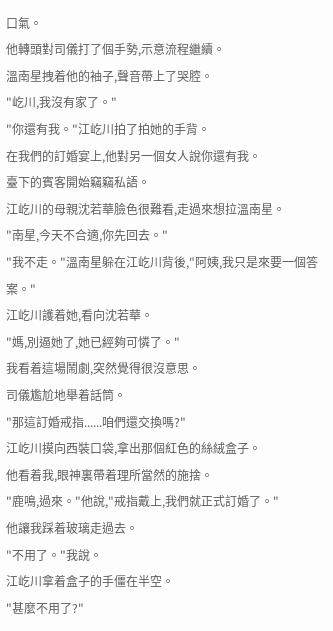口氣。
他轉頭對司儀打了個手勢,示意流程繼續。
溫南星拽着他的袖子,聲音帶上了哭腔。
"屹川,我沒有家了。"
"你還有我。"江屹川拍了拍她的手背。
在我們的訂婚宴上,他對另一個女人說你還有我。
臺下的賓客開始竊竊私語。
江屹川的母親沈若華臉色很難看,走過來想拉溫南星。
"南星,今天不合適,你先回去。"
"我不走。"溫南星躲在江屹川背後,"阿姨,我只是來要一個答案。"
江屹川護着她,看向沈若華。
"媽,別逼她了,她已經夠可憐了。"
我看着這場鬧劇,突然覺得很沒意思。
司儀尷尬地舉着話筒。
"那這訂婚戒指......咱們還交換嗎?"
江屹川摸向西裝口袋,拿出那個紅色的絲絨盒子。
他看着我,眼神裏帶着理所當然的施捨。
"鹿鳴,過來。"他說,"戒指戴上,我們就正式訂婚了。"
他讓我踩着玻璃走過去。
"不用了。"我說。
江屹川拿着盒子的手僵在半空。
"甚麼不用了?"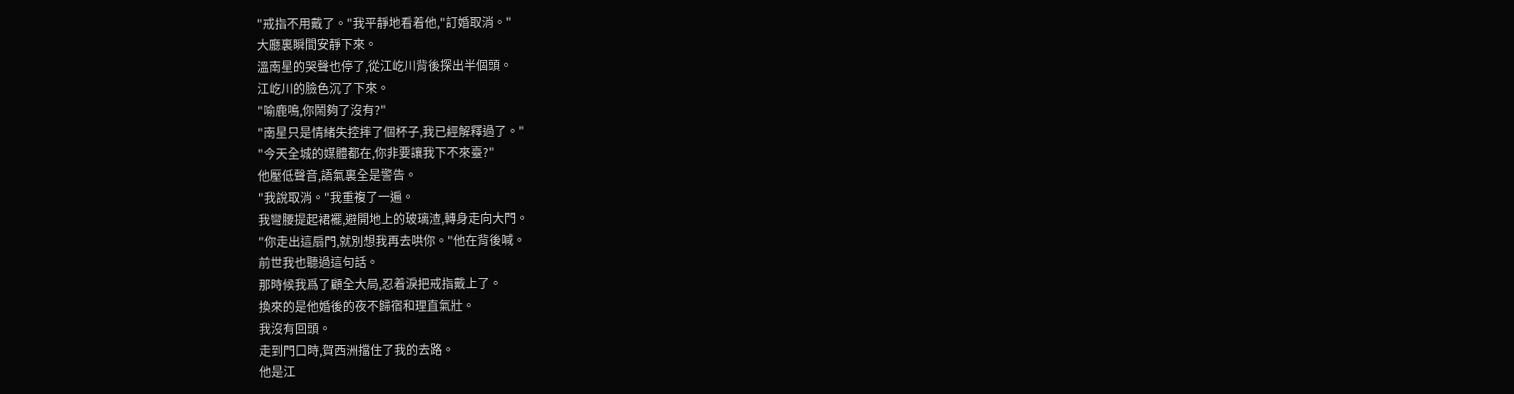"戒指不用戴了。"我平靜地看着他,"訂婚取消。"
大廳裏瞬間安靜下來。
溫南星的哭聲也停了,從江屹川背後探出半個頭。
江屹川的臉色沉了下來。
"喻鹿鳴,你鬧夠了沒有?"
"南星只是情緒失控摔了個杯子,我已經解釋過了。"
"今天全城的媒體都在,你非要讓我下不來臺?"
他壓低聲音,語氣裏全是警告。
"我說取消。"我重複了一遍。
我彎腰提起裙襬,避開地上的玻璃渣,轉身走向大門。
"你走出這扇門,就別想我再去哄你。"他在背後喊。
前世我也聽過這句話。
那時候我爲了顧全大局,忍着淚把戒指戴上了。
換來的是他婚後的夜不歸宿和理直氣壯。
我沒有回頭。
走到門口時,賀西洲擋住了我的去路。
他是江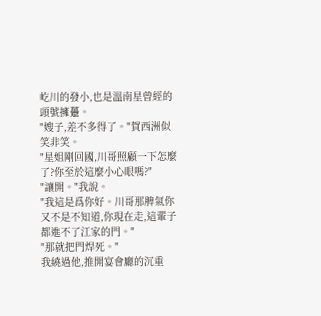屹川的發小,也是溫南星曾經的頭號擁躉。
"嫂子,差不多得了。"賀西洲似笑非笑。
"星姐剛回國,川哥照顧一下怎麼了?你至於這麼小心眼嗎?"
"讓開。"我說。
"我這是爲你好。川哥那脾氣你又不是不知道,你現在走,這輩子都進不了江家的門。"
"那就把門焊死。"
我繞過他,推開宴會廳的沉重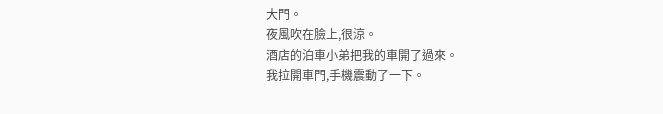大門。
夜風吹在臉上,很涼。
酒店的泊車小弟把我的車開了過來。
我拉開車門,手機震動了一下。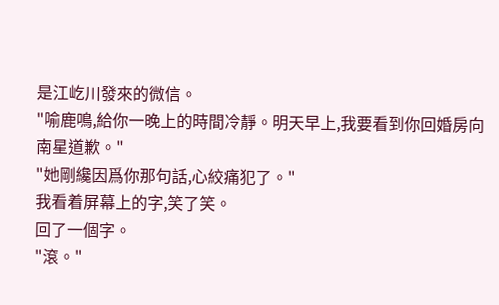是江屹川發來的微信。
"喻鹿鳴,給你一晚上的時間冷靜。明天早上,我要看到你回婚房向南星道歉。"
"她剛纔因爲你那句話,心絞痛犯了。"
我看着屏幕上的字,笑了笑。
回了一個字。
"滾。"